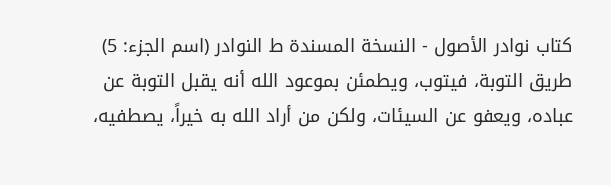كتاب نوادر الأصول - النسخة المسندة ط النوادر (اسم الجزء: 5)
طريق التوبة، فيتوب، ويطمئن بموعود الله أنه يقبل التوبة عن عباده، ويعفو عن السيئات، ولكن من أراد الله به خيراً، يصطفيه،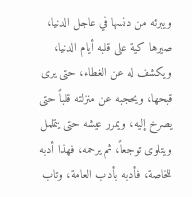ويبرئه من دنسها في عاجل الدنيا، صيرها كية على قلبه أيام الدنيا، ويكشف له عن الغطاء، حتى يرى قبحها، ويحجبه عن منزلته قلباً حتى يصرخ إليه، ويمرر عيشه حتى يتململ ويتلوى توجعاً، ثم يرحمه، فهذا أدبه للخاصة، فأدبه بأدب العامة، وتاب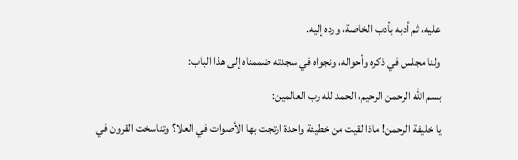عليه، ثم أدبه بأدب الخاصة، ورده إليه.
ولنا مجلس في ذكره وأحواله، ونجواه في سجدته ضممناه إلى هذا الباب:
بسم الله الرحمن الرحيم، الحمد لله رب العالمين:
يا خليفة الرحمن! ماذا لقيت من خطيئة واحدة ارتجت بها الأصوات في العلا؟ وتناسخت القرون في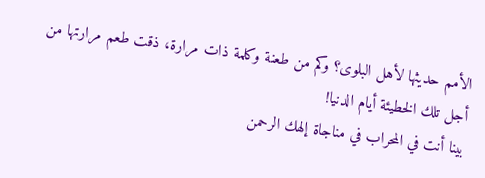الأمم حديثها لأهل البلوى؟ وكم من طعنة وكلمة ذات مرارة، ذقت طعم مرارتها من أجل تلك الخطيئة أيام الدنيا!
بينا أنت في المحراب في مناجاة إلهك الرحمن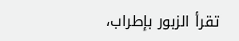تقرأ الزبور بإطراب،